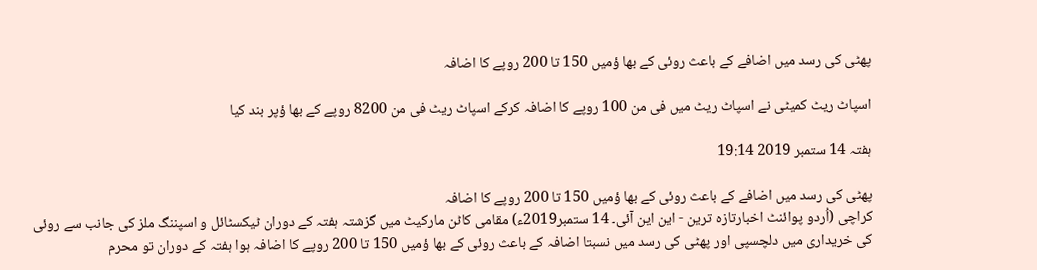پھٹی کی رسد میں اضافے کے باعث روئی کے بھا ؤمیں 150 تا 200 روپے کا اضافہ

اسپاٹ ریٹ کمیٹی نے اسپاٹ ریٹ میں فی من 100 روپے کا اضافہ کرکے اسپاٹ ریٹ فی من 8200 روپے کے بھا ؤپر بند کیا

ہفتہ 14 ستمبر 2019 19:14

پھٹی کی رسد میں اضافے کے باعث روئی کے بھا ؤمیں 150 تا 200 روپے کا اضافہ
کراچی (اُردو پوائنٹ اخبارتازہ ترین - این این آئی۔ 14 ستمبر2019ء) مقامی کاٹن مارکیٹ میں گزشتہ ہفتہ کے دوران ٹیکسٹائل و اسپننگ ملز کی جانب سے روئی کی خریداری میں دلچسپی اور پھٹی کی رسد میں نسبتا اضافہ کے باعث روئی کے بھا ؤمیں 150 تا 200 روپے کا اضافہ ہوا ہفتہ کے دوران تو محرم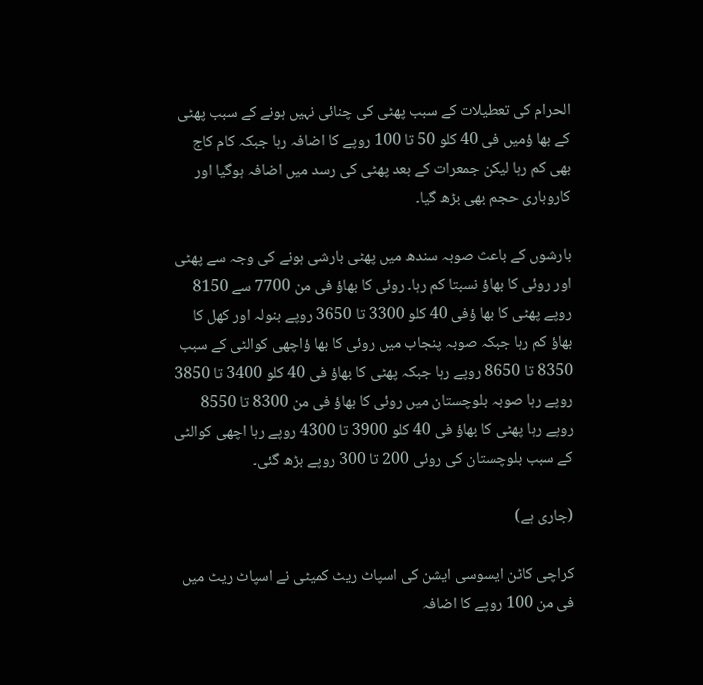الحرام کی تعطیلات کے سبب پھٹی کی چنائی نہیں ہونے کے سبب پھٹی کے بھا ؤمیں فی 40 کلو 50 تا 100 روپے کا اضافہ رہا جبکہ کام کاج بھی کم رہا لیکن جمعرات کے بعد پھٹی کی رسد میں اضافہ ہوگیا اور کاروباری حجم بھی بڑھ گیا۔

بارشوں کے باعث صوبہ سندھ میں پھٹی بارشی ہونے کی وجہ سے پھٹی اور روئی کا بھاؤ نسبتا کم رہا۔ روئی کا بھاؤ فی من 7700 سے 8150 روپے پھٹی کا بھا ؤفی 40 کلو 3300 تا 3650 روپے بنولہ اور کھل کا بھاؤ کم رہا جبکہ صوبہ پنجاب میں روئی کا بھا ؤاچھی کوالٹی کے سبب 8350 تا 8650 روپے رہا جبکہ پھٹی کا بھاؤ فی 40 کلو 3400 تا 3850 روپے رہا صوبہ بلوچستان میں روئی کا بھاؤ فی من 8300 تا 8550 روپے رہا پھٹی کا بھاؤ فی 40 کلو 3900 تا 4300 روپے رہا اچھی کوالٹی کے سبب بلوچستان کی روئی 200 تا 300 روپے بڑھ گئی۔

(جاری ہے)

کراچی کاٹن ایسوسی ایشن کی اسپاٹ ریٹ کمیٹی نے اسپاٹ ریٹ میں فی من 100 روپے کا اضافہ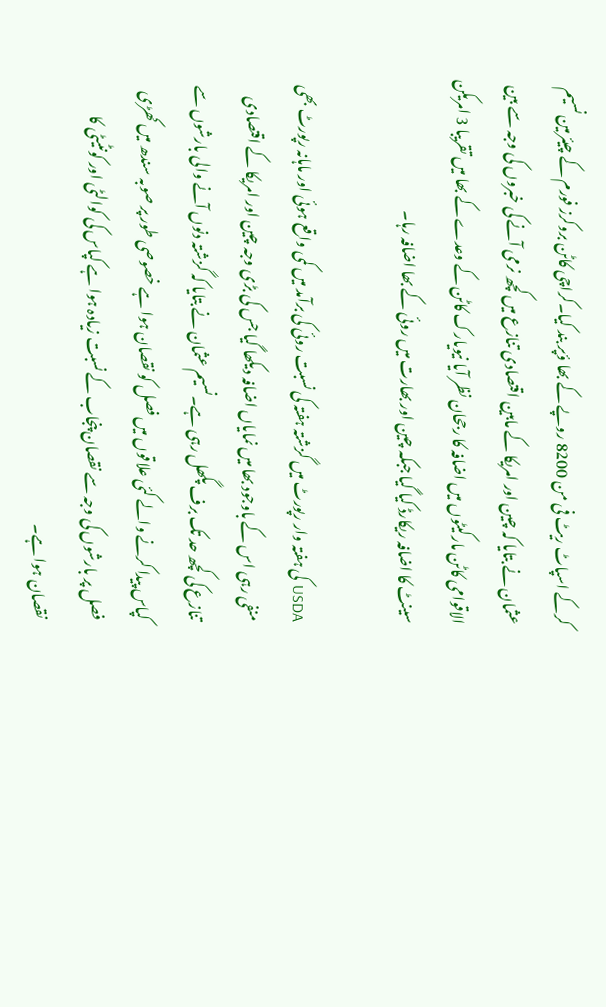کرکے اسپاٹ ریٹ فی من 8200 روپے کے بھا ؤپر بند کیا۔کراچی کاٹن بروکرز فورم کے چیئرمین نسیم عثمان نے بتایا کہ چین اور امریکا کے مابین اقتصادی تنازع میں کچھ نرمی آنے کی خبروں کی وجہ سے بین الاقوامی کاٹن مارکیٹوں میں اضافہ کا رجحان نظر آیا نیویارک کاٹن کے وعدے کے بھا میں تقریبا 3 امریکن سینٹ کا اضافہ ریکارڈ کیا گیا جبکہ چین اور بھارت میں روئی کے بھا اضافہ رہا۔

USDA کی ہفتہ وار رپورٹ میں گزشتہ ہفتہ کی نسبت روئی کی برآمد میں کمی واقع ہوئی اور ماہانہ رپورٹ بھی منفی رہی اس کے باوجود بھا میں نمایاں اضافہ دیکھا گیا جس کی بڑی وجہ چین اور امریکا کے اقتصادی تنازع کی کچھ حد تک برف پگھل رہی ہے۔نسیم عثمان نے بتایا کہ گزشتہ دنوں آنے والی بارشوں سے کپاس پیدا کرنے والے کئی علاقوں میں فصل کو نقصان ہوا ہے خصوصی طور پر صوبہ سندھ میں کھڑی فصل پر بارشوں کی وجہ سے نقصان پنجاب کے نسبت زیادہ ہوا ہے کپاس کی کوالٹی اور کونٹیٹی کا نقصان ہوا ہے۔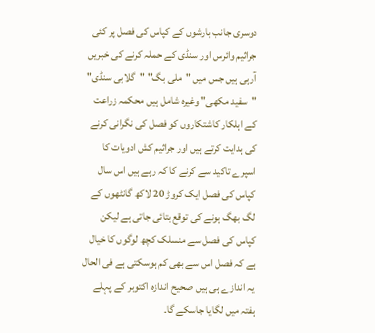دوسری جانب بارشوں کے کپاس کی فصل پر کئی جراثیم وائرس اور سنڈی کے حملہ کرنے کی خبریں آرہی ہیں جس میں "ملی بگ" "گلابی سنڈی" "سفید مکھی" وغیرہ شامل ہیں محکمہ زراعت کے اہلکار کاشتکاروں کو فصل کی نگرانی کرنے کی ہدایت کرتے ہیں اور جراثیم کش ادویات کا اسپرے تاکید سے کرنے کا کہ رہے ہیں اس سال کپاس کی فصل ایک کروڑ 20 لاکھ گانٹھوں کے لگ بھگ ہونے کی توقع بتائی جاتی ہے لیکن کپاس کی فصل سے منسلک کچھ لوگوں کا خیال ہے کہ فصل اس سے بھی کم ہوسکتی ہے فی الحال یہ اندازے ہی ہیں صحیح اندازہ اکتوبر کے پہلے ہفتہ میں لگایا جاسکے گا۔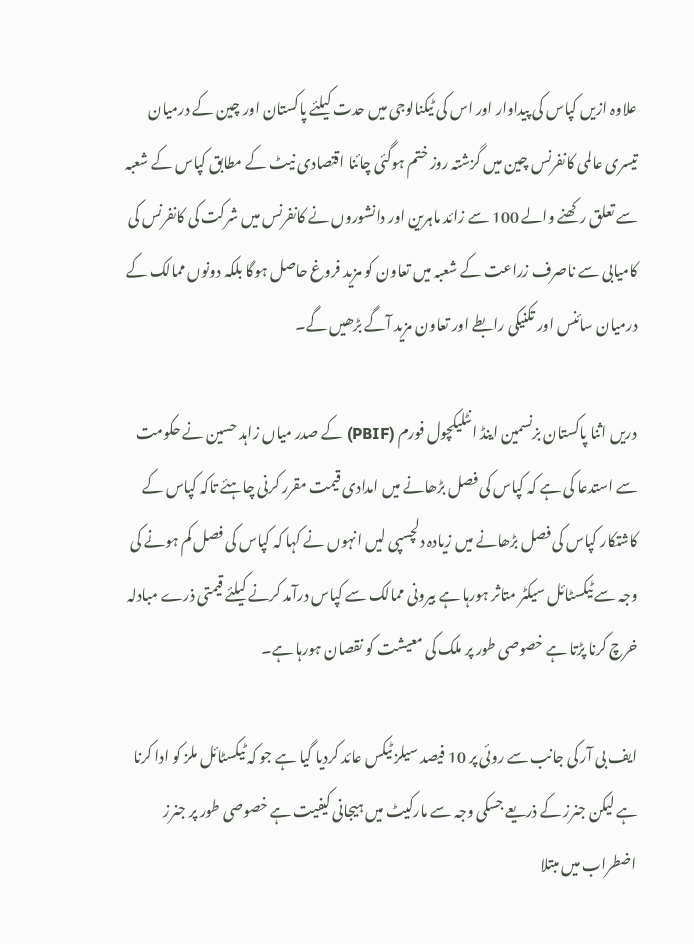علاوہ ازیں کپاس کی پیداوار اور اس کی ٹیکنالوجی میں حدت کیلئے پاکستان اور چین کے درمیان تیسری عالمی کانفرنس چین میں گزشتہ روز ختم ہوگئی چائنا اقتصادی نیٹ کے مطابق کپاس کے شعبہ سے تعلق رکھنے والے 100 سے زائد ماہرین اور دانشوروں نے کانفرنس میں شرکت کی کانفرنس کی کامیابی سے ناصرف زراعت کے شعبہ میں تعاون کو مزید فروغ حاصل ہوگا بلکہ دونوں ممالک کے درمیان سائنس اور تکنیکی رابطے اور تعاون مزید آگے بڑھیں گے۔

دریں اثنا پاکستان بزنسمین اینڈ انٹلیکچول فورم (PBIF) کے صدر میاں زاہد حسین نے حکومت سے استدعا کی ہے کہ کپاس کی فصل بڑھانے میں امدادی قیمت مقرر کرنی چاہئے تاکہ کپاس کے کاشتکار کپاس کی فصل بڑھانے میں زیادہ دلچسپی لیں انہوں نے کہا کہ کپاس کی فصل کم ہونے کی وجہ سے ٹیکسٹائل سیکٹر متاثر ہورہا ہے بیرونی ممالک سے کپاس درآمد کرنے کیلئے قیمتی ذرے مبادلہ خرچ کرنا پڑتا ہے خصوصی طور پر ملک کی معیشت کو نقصان ہورہا ہے۔

ایف بی آر کی جانب سے روئی پر 10 فیصد سیلز ٹیکس عائد کردیا گیا ہے جو کہ ٹیکسٹائل ملز کو ادا کرنا ہے لیکن جنرز کے ذریعے جسکی وجہ سے مارکیٹ میں ہیجانی کیفیت ہے خصوصی طور پر جنرز اضطراب میں مبتلا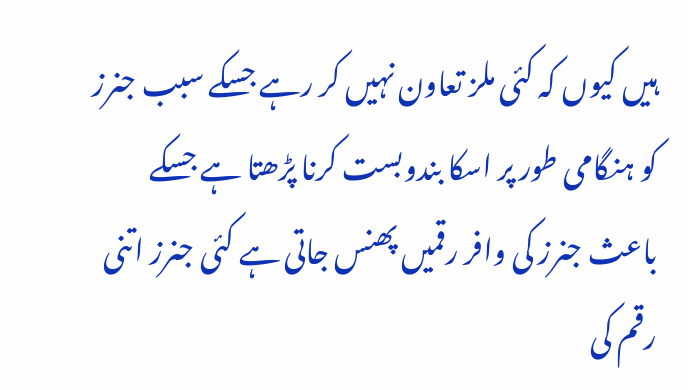ہیں کیوں کہ کئی ملز تعاون نہیں کر رہے جسکے سبب جنرز کو ہنگامی طور پر اسکا بندوبست کرنا پڑھتا ہے جسکے باعث جنرز کی وافر رقمیں پھنس جاتی ہے کئی جنرز اتنی رقم کی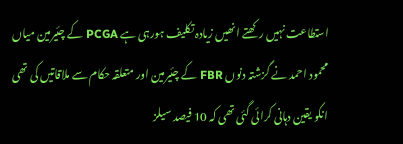استطاعت نہیں رکھتے انھیں زیادہ تکلیف ہورہی ہے PCGA کے چئیرمین میاں محمود احمد نے گزشتہ دنوں FBR کے چئیرمین اور متعلقہ حکام سے ملاقاتیں کی تھی انکو یقین دہانی کرائی گئی تھی کہ 10 فیصد سیلز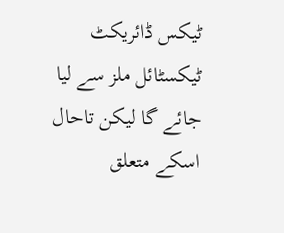ٹیکس ڈائریکٹ ٹیکسٹائل ملز سے لیا جائے گا لیکن تاحال اسکے متعلق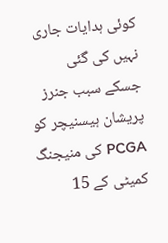کوئی ہدایات جاری نہیں کی گئی جسکے سبب جنرز پریشان ہیسنیچر کو PCGA کی منیجنگ کمیٹی کے 15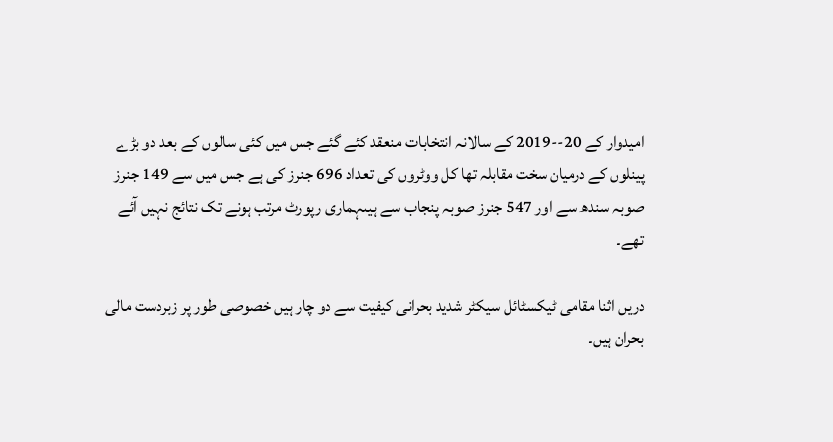امیدوار کے 20--2019 کے سالانہ انتخابات منعقد کئے گئے جس میں کئی سالوں کے بعد دو بڑے پینلوں کے درمیان سخت مقابلہ تھا کل ووٹروں کی تعداد 696 جنرز کی ہے جس میں سے 149 جنرز صوبہ سندھ سے اور 547 جنرز صوبہ پنجاب سے ہیںہماری رپورٹ مرتب ہونے تک نتائج نہیں آئے تھے۔

دریں اثنا مقامی ٹیکسٹائل سیکٹر شدید بحرانی کیفیت سے دو چار ہیں خصوصی طور پر زبردست مالی بحران ہیں۔